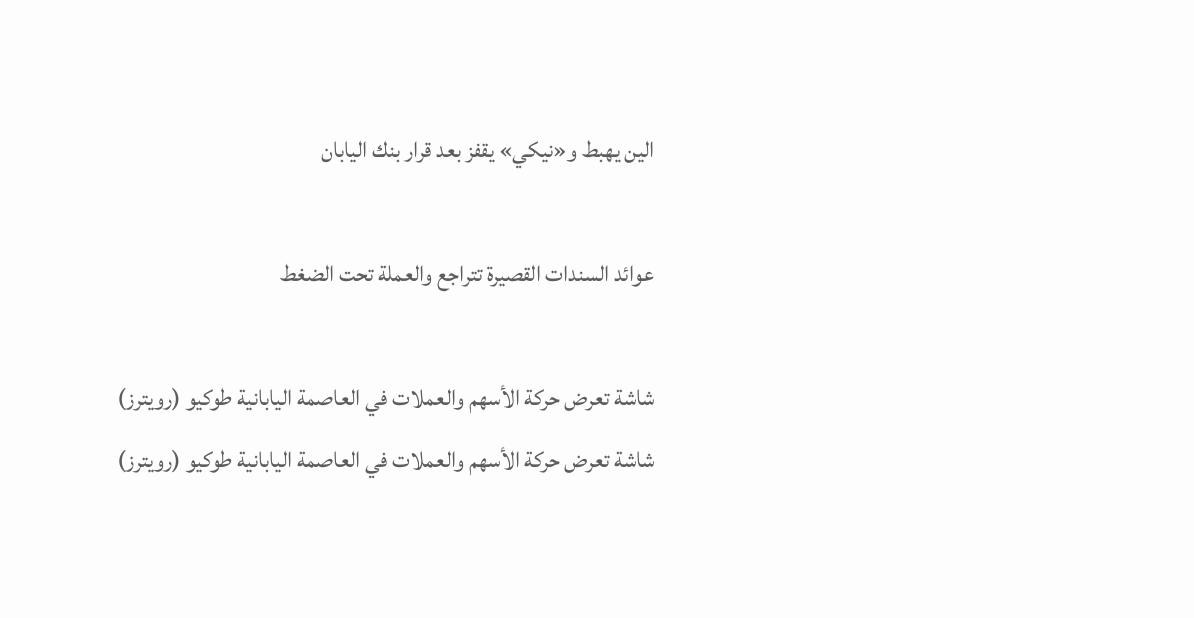الين يهبط و«نيكي» يقفز بعد قرار بنك اليابان

عوائد السندات القصيرة تتراجع والعملة تحت الضغط

شاشة تعرض حركة الأسهم والعملات في العاصمة اليابانية طوكيو (رويترز)
شاشة تعرض حركة الأسهم والعملات في العاصمة اليابانية طوكيو (رويترز)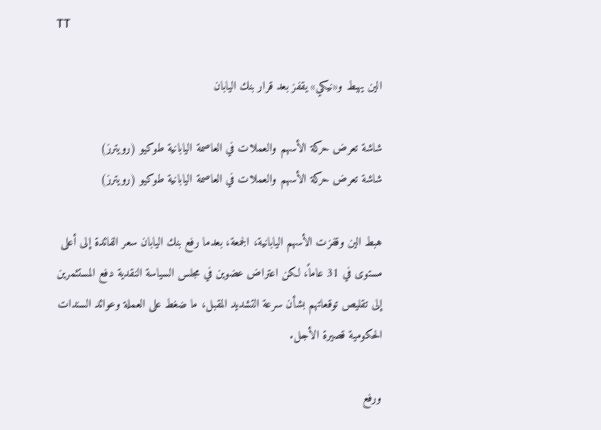TT

الين يهبط و«نيكي» يقفز بعد قرار بنك اليابان

شاشة تعرض حركة الأسهم والعملات في العاصمة اليابانية طوكيو (رويترز)
شاشة تعرض حركة الأسهم والعملات في العاصمة اليابانية طوكيو (رويترز)

هبط الين وقفزت الأسهم اليابانية، الجمعة، بعدما رفع بنك اليابان سعر الفائدة إلى أعلى مستوى في 31 عاماً، لكن اعتراض عضوين في مجلس السياسة النقدية دفع المستثمرين إلى تقليص توقعاتهم بشأن سرعة التشديد المقبل، ما ضغط على العملة وعوائد السندات الحكومية قصيرة الأجل.

ورفع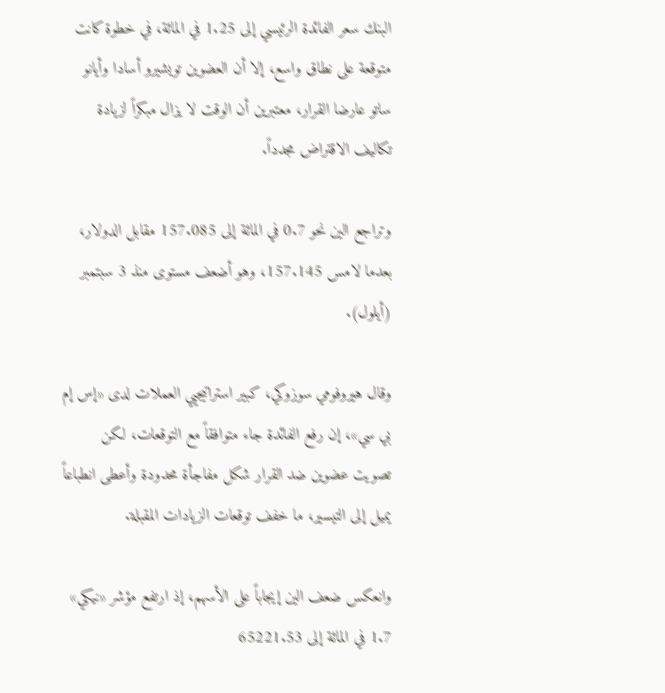البنك سعر الفائدة الرئيسي إلى 1.25 في المائة، في خطوة كانت متوقعة على نطاق واسع، إلا أن العضوين تويشيرو أسادا وأيانو ساتو عارضا القرار، معتبرين أن الوقت لا يزال مبكراً لزيادة تكاليف الاقتراض مجدداً.

وتراجع الين نحو 0.7 في المائة إلى 157.085 مقابل الدولار، بعدما لامس 157.145، وهو أضعف مستوى منذ 3 سبتمبر (أيلول).

وقال هيروفومي سوزوكي، كبير استراتيجيي العملات لدى «إس إم بي سي»، إن رفع الفائدة جاء متوافقاً مع التوقعات، لكن تصويت عضوين ضد القرار شكل مفاجأة محدودة وأعطى انطباعاً يميل إلى التيسير، ما خفف توقعات الزيادات المقبلة.

وانعكس ضعف الين إيجاباً على الأسهم، إذ ارتفع مؤشر «نيكي» 1.7 في المائة إلى 65221.53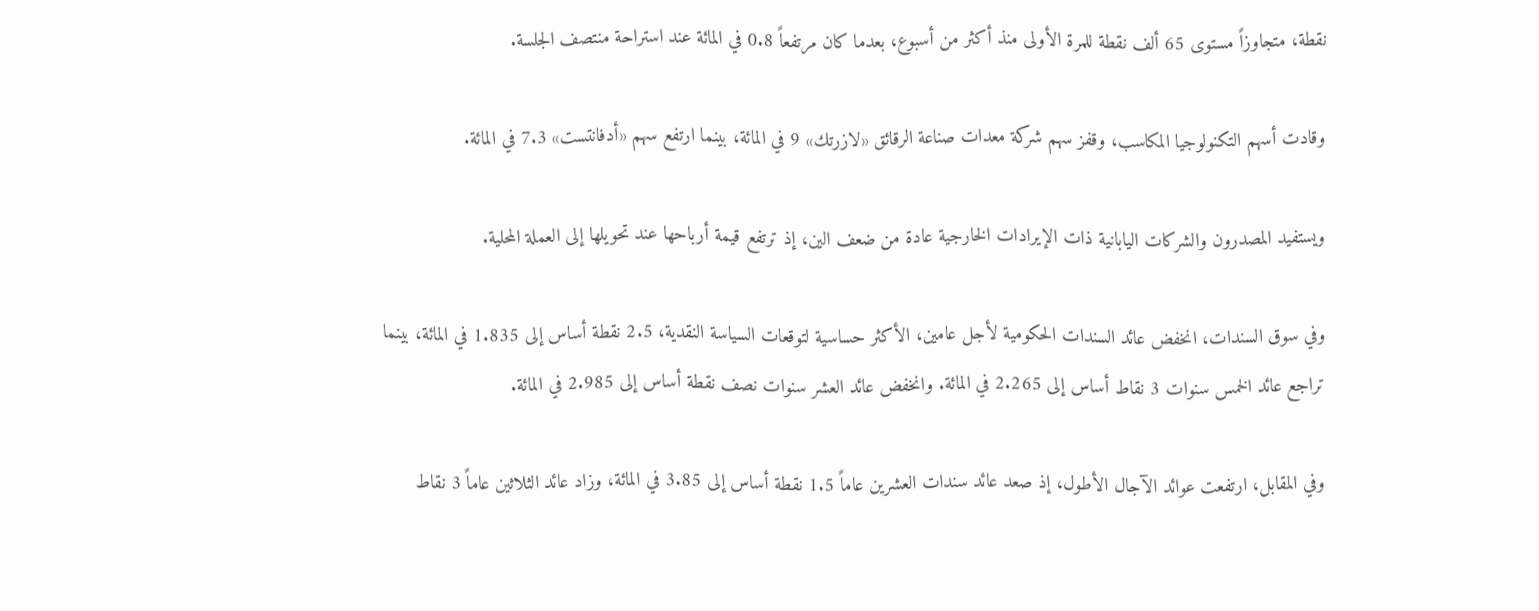نقطة، متجاوزاً مستوى 65 ألف نقطة للمرة الأولى منذ أكثر من أسبوع، بعدما كان مرتفعاً 0.8 في المائة عند استراحة منتصف الجلسة.

وقادت أسهم التكنولوجيا المكاسب، وقفز سهم شركة معدات صناعة الرقائق «لازرتك» 9 في المائة، بينما ارتفع سهم «أدفانتست» 7.3 في المائة.

ويستفيد المصدرون والشركات اليابانية ذات الإيرادات الخارجية عادة من ضعف الين، إذ ترتفع قيمة أرباحها عند تحويلها إلى العملة المحلية.

وفي سوق السندات، انخفض عائد السندات الحكومية لأجل عامين، الأكثر حساسية لتوقعات السياسة النقدية، 2.5 نقطة أساس إلى 1.835 في المائة، بينما تراجع عائد الخمس سنوات 3 نقاط أساس إلى 2.265 في المائة. وانخفض عائد العشر سنوات نصف نقطة أساس إلى 2.985 في المائة.

وفي المقابل، ارتفعت عوائد الآجال الأطول، إذ صعد عائد سندات العشرين عاماً 1.5 نقطة أساس إلى 3.85 في المائة، وزاد عائد الثلاثين عاماً 3 نقاط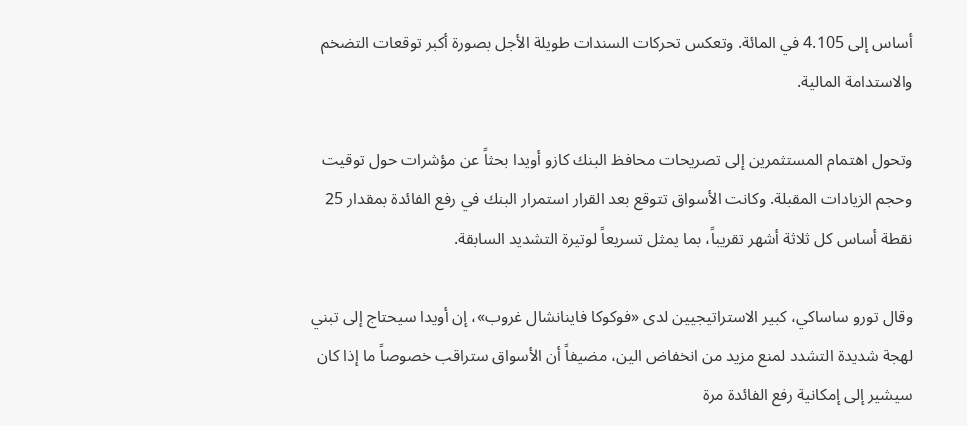أساس إلى 4.105 في المائة. وتعكس تحركات السندات طويلة الأجل بصورة أكبر توقعات التضخم والاستدامة المالية.

وتحول اهتمام المستثمرين إلى تصريحات محافظ البنك كازو أويدا بحثاً عن مؤشرات حول توقيت وحجم الزيادات المقبلة. وكانت الأسواق تتوقع بعد القرار استمرار البنك في رفع الفائدة بمقدار 25 نقطة أساس كل ثلاثة أشهر تقريباً، بما يمثل تسريعاً لوتيرة التشديد السابقة.

وقال تورو ساساكي، كبير الاستراتيجيين لدى «فوكوكا فاينانشال غروب»، إن أويدا سيحتاج إلى تبني لهجة شديدة التشدد لمنع مزيد من انخفاض الين، مضيفاً أن الأسواق ستراقب خصوصاً ما إذا كان سيشير إلى إمكانية رفع الفائدة مرة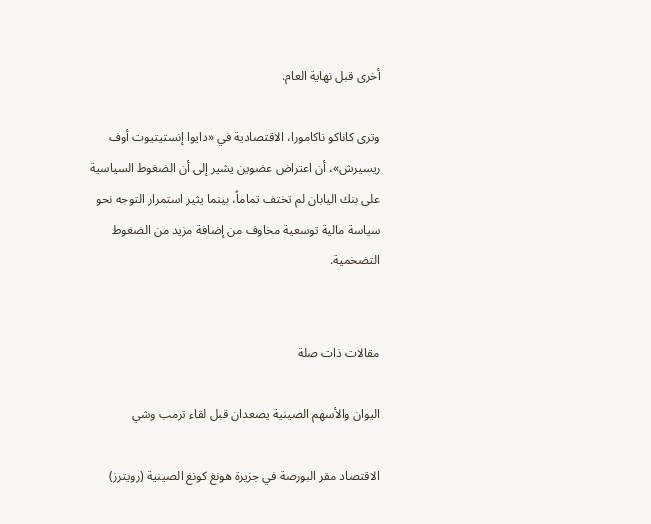أخرى قبل نهاية العام.

وترى كاناكو ناكامورا، الاقتصادية في «دايوا إنستيتيوت أوف ريسيرش»، أن اعتراض عضوين يشير إلى أن الضغوط السياسية على بنك اليابان لم تختف تماماً، بينما يثير استمرار التوجه نحو سياسة مالية توسعية مخاوف من إضافة مزيد من الضغوط التضخمية.


مقالات ذات صلة

اليوان والأسهم الصينية يصعدان قبل لقاء ترمب وشي

الاقتصاد مقر البورصة في جزيرة هونغ كونغ الصينية (رويترز)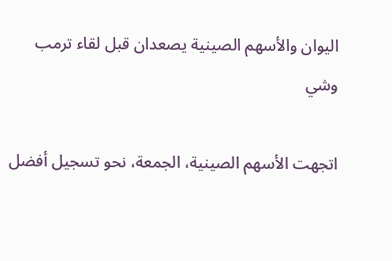اليوان والأسهم الصينية يصعدان قبل لقاء ترمب وشي

اتجهت الأسهم الصينية، الجمعة، نحو تسجيل أفضل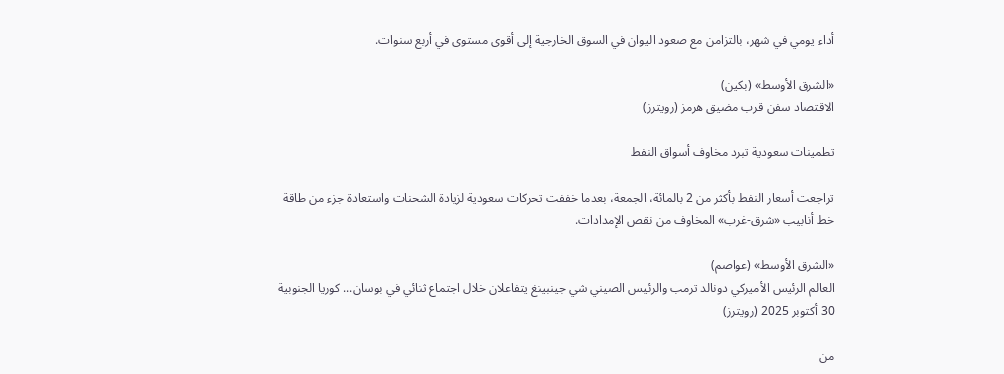أداء يومي في شهر، بالتزامن مع صعود اليوان في السوق الخارجية إلى أقوى مستوى في أربع سنوات.

«الشرق الأوسط» (بكين)
الاقتصاد سفن قرب مضيق هرمز (رويترز)

تطمينات سعودية تبرد مخاوف أسواق النفط

تراجعت أسعار النفط بأكثر من 2 بالمائة، الجمعة، بعدما خففت تحركات سعودية لزيادة الشحنات واستعادة جزء من طاقة خط أنابيب «شرق-غرب» المخاوف من نقص الإمدادات.

«الشرق الأوسط» (عواصم)
العالم الرئيس الأميركي دونالد ترمب والرئيس الصيني شي جينبينغ يتفاعلان خلال اجتماع ثنائي في بوسان... كوريا الجنوبية 30 أكتوبر 2025 (رويترز)

من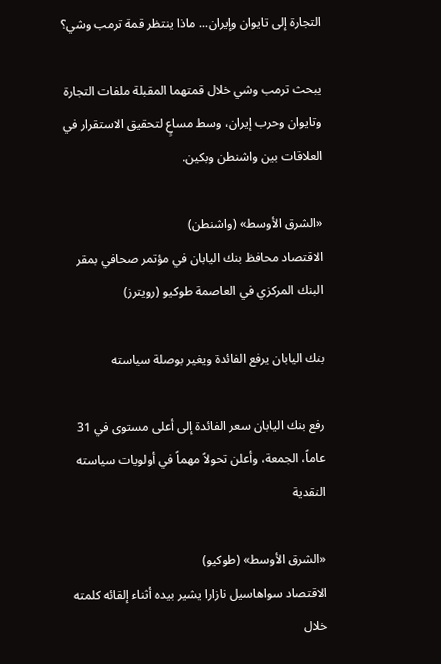التجارة إلى تايوان وإيران... ماذا ينتظر قمة ترمب وشي؟

يبحث ترمب وشي خلال قمتهما المقبلة ملفات التجارة وتايوان وحرب إيران، وسط مساعٍ لتحقيق الاستقرار في العلاقات بين واشنطن وبكين.

«الشرق الأوسط» (واشنطن)
الاقتصاد محافظ بنك اليابان في مؤتمر صحافي بمقر البنك المركزي في العاصمة طوكيو (رويترز)

بنك اليابان يرفع الفائدة ويغير بوصلة سياسته

رفع بنك اليابان سعر الفائدة إلى أعلى مستوى في 31 عاماً، الجمعة، وأعلن تحولاً مهماً في أولويات سياسته النقدية

«الشرق الأوسط» (طوكيو)
الاقتصاد سواهاسيل نازارا يشير بيده أثناء إلقائه كلمته خلال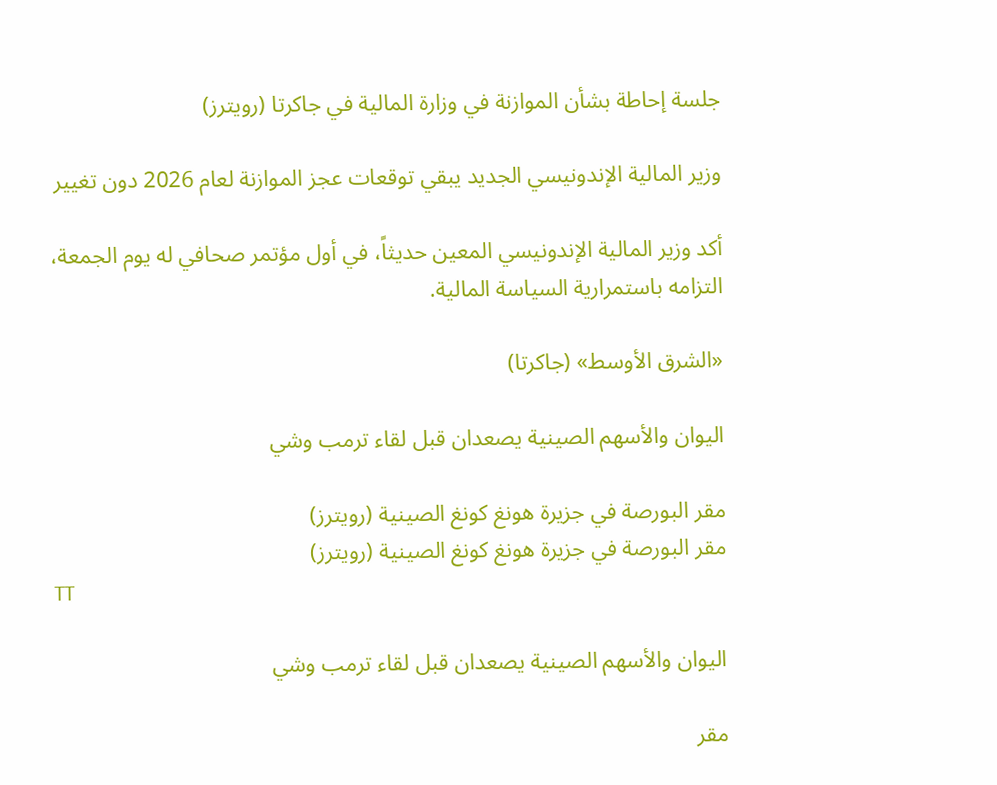جلسة إحاطة بشأن الموازنة في وزارة المالية في جاكرتا (رويترز)

وزير المالية الإندونيسي الجديد يبقي توقعات عجز الموازنة لعام 2026 دون تغيير

أكد وزير المالية الإندونيسي المعين حديثاً، في أول مؤتمر صحافي له يوم الجمعة، التزامه باستمرارية السياسة المالية.

«الشرق الأوسط» (جاكرتا)

اليوان والأسهم الصينية يصعدان قبل لقاء ترمب وشي

مقر البورصة في جزيرة هونغ كونغ الصينية (رويترز)
مقر البورصة في جزيرة هونغ كونغ الصينية (رويترز)
TT

اليوان والأسهم الصينية يصعدان قبل لقاء ترمب وشي

مقر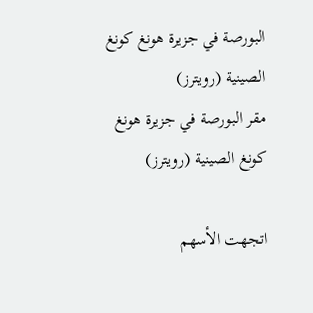البورصة في جزيرة هونغ كونغ الصينية (رويترز)
مقر البورصة في جزيرة هونغ كونغ الصينية (رويترز)

اتجهت الأسهم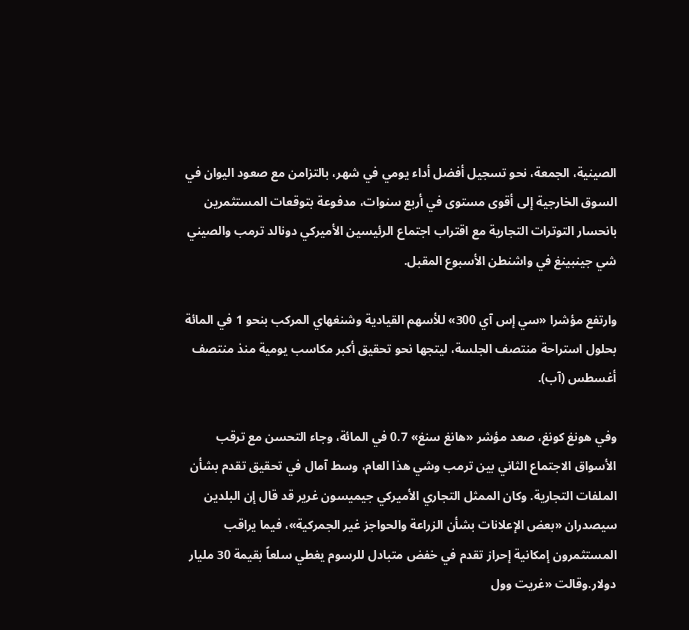الصينية، الجمعة، نحو تسجيل أفضل أداء يومي في شهر، بالتزامن مع صعود اليوان في السوق الخارجية إلى أقوى مستوى في أربع سنوات، مدفوعة بتوقعات المستثمرين بانحسار التوترات التجارية مع اقتراب اجتماع الرئيسين الأميركي دونالد ترمب والصيني شي جينبينغ في واشنطن الأسبوع المقبل.

وارتفع مؤشرا «سي إس آي 300» للأسهم القيادية وشنغهاي المركب بنحو 1 في المائة بحلول استراحة منتصف الجلسة، ليتجها نحو تحقيق أكبر مكاسب يومية منذ منتصف أغسطس (آب).

وفي هونغ كونغ، صعد مؤشر «هانغ سنغ» 0.7 في المائة، وجاء التحسن مع ترقب الأسواق الاجتماع الثاني بين ترمب وشي هذا العام، وسط آمال في تحقيق تقدم بشأن الملفات التجارية. وكان الممثل التجاري الأميركي جيميسون غرير قد قال إن البلدين سيصدران «بعض الإعلانات بشأن الزراعة والحواجز غير الجمركية»، فيما يراقب المستثمرون إمكانية إحراز تقدم في خفض متبادل للرسوم يغطي سلعاً بقيمة 30 مليار دولار.وقالت «غريت وول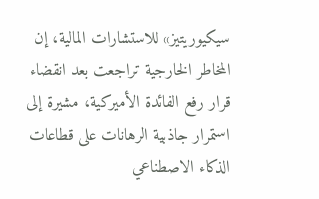سيكيوريتيز» للاستشارات المالية، إن المخاطر الخارجية تراجعت بعد انقضاء قرار رفع الفائدة الأميركية، مشيرة إلى استمرار جاذبية الرهانات على قطاعات الذكاء الاصطناعي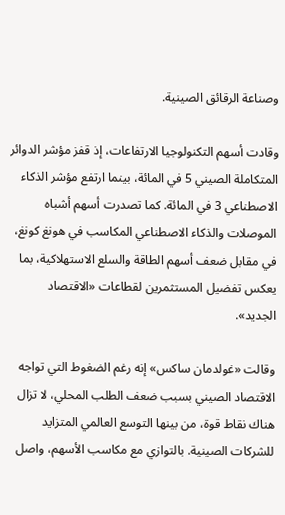وصناعة الرقائق الصينية.

وقادت أسهم التكنولوجيا الارتفاعات، إذ قفز مؤشر الدوائر المتكاملة الصيني 5 في المائة، بينما ارتفع مؤشر الذكاء الاصطناعي 3 في المائة. كما تصدرت أسهم أشباه الموصلات والذكاء الاصطناعي المكاسب في هونغ كونغ، في مقابل ضعف أسهم الطاقة والسلع الاستهلاكية، بما يعكس تفضيل المستثمرين لقطاعات «الاقتصاد الجديد».

وقالت «غولدمان ساكس» إنه رغم الضغوط التي تواجه الاقتصاد الصيني بسبب ضعف الطلب المحلي، لا تزال هناك نقاط قوة، من بينها التوسع العالمي المتزايد للشركات الصينية. بالتوازي مع مكاسب الأسهم، واصل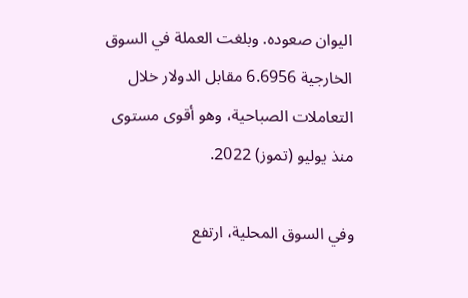اليوان صعوده. وبلغت العملة في السوق الخارجية 6.6956 مقابل الدولار خلال التعاملات الصباحية، وهو أقوى مستوى منذ يوليو (تموز) 2022.

وفي السوق المحلية، ارتفع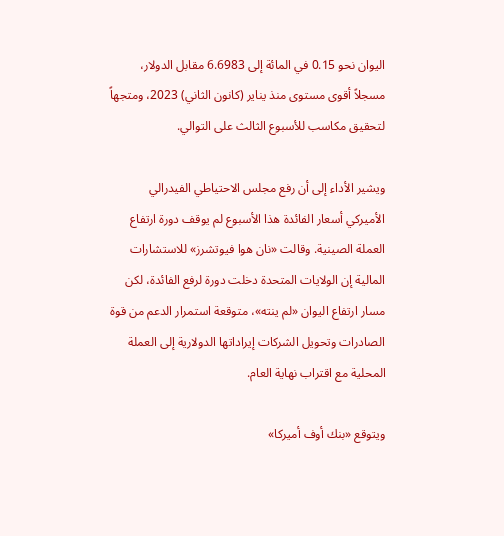اليوان نحو 0.15 في المائة إلى 6.6983 مقابل الدولار، مسجلاً أقوى مستوى منذ يناير (كانون الثاني) 2023، ومتجهاً لتحقيق مكاسب للأسبوع الثالث على التوالي.

ويشير الأداء إلى أن رفع مجلس الاحتياطي الفيدرالي الأميركي أسعار الفائدة هذا الأسبوع لم يوقف دورة ارتفاع العملة الصينية. وقالت «نان هوا فيوتشرز» للاستشارات المالية إن الولايات المتحدة دخلت دورة لرفع الفائدة، لكن مسار ارتفاع اليوان «لم ينته»، متوقعة استمرار الدعم من قوة الصادرات وتحويل الشركات إيراداتها الدولارية إلى العملة المحلية مع اقتراب نهاية العام.

ويتوقع «بنك أوف أميركا»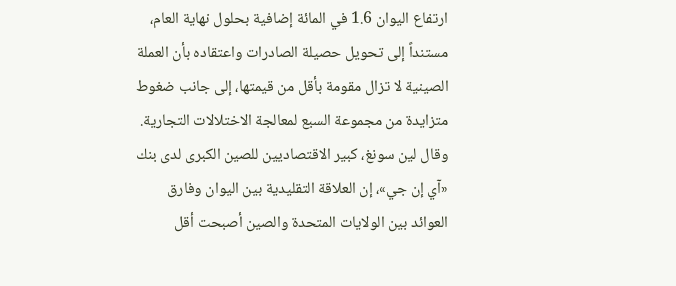ارتفاع اليوان 1.6 في المائة إضافية بحلول نهاية العام، مستنداً إلى تحويل حصيلة الصادرات واعتقاده بأن العملة الصينية لا تزال مقومة بأقل من قيمتها، إلى جانب ضغوط متزايدة من مجموعة السبع لمعالجة الاختلالات التجارية. وقال لين سونغ، كبير الاقتصاديين للصين الكبرى لدى بنك «آي إن جي»، إن العلاقة التقليدية بين اليوان وفارق العوائد بين الولايات المتحدة والصين أصبحت أقل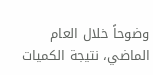وضوحاً خلال العام الماضي، نتيجة الكميات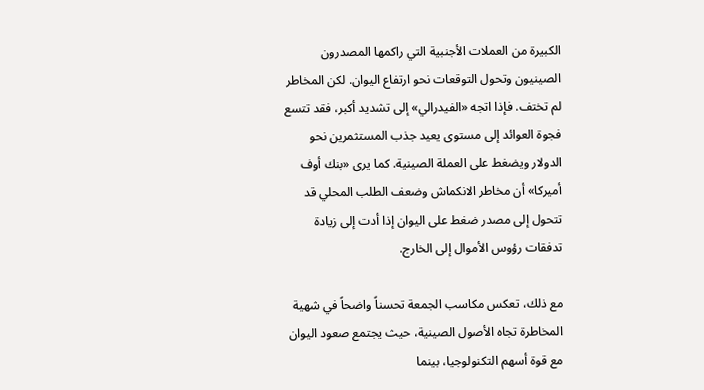الكبيرة من العملات الأجنبية التي راكمها المصدرون الصينيون وتحول التوقعات نحو ارتفاع اليوان. لكن المخاطر لم تختف. فإذا اتجه «الفيدرالي» إلى تشديد أكبر، فقد تتسع فجوة العوائد إلى مستوى يعيد جذب المستثمرين نحو الدولار ويضغط على العملة الصينية. كما يرى «بنك أوف أميركا» أن مخاطر الانكماش وضعف الطلب المحلي قد تتحول إلى مصدر ضغط على اليوان إذا أدت إلى زيادة تدفقات رؤوس الأموال إلى الخارج.

مع ذلك، تعكس مكاسب الجمعة تحسناً واضحاً في شهية المخاطرة تجاه الأصول الصينية، حيث يجتمع صعود اليوان مع قوة أسهم التكنولوجيا، بينما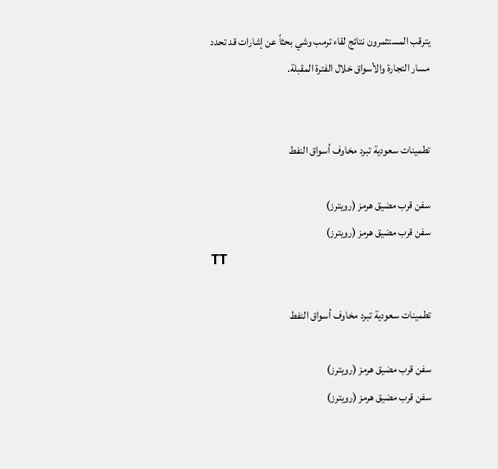يترقب المستثمرون نتائج لقاء ترمب وشي بحثاً عن إشارات قد تحدد مسار التجارة والأسواق خلال الفترة المقبلة.


تطمينات سعودية تبرد مخاوف أسواق النفط

سفن قرب مضيق هرمز (رويترز)
سفن قرب مضيق هرمز (رويترز)
TT

تطمينات سعودية تبرد مخاوف أسواق النفط

سفن قرب مضيق هرمز (رويترز)
سفن قرب مضيق هرمز (رويترز)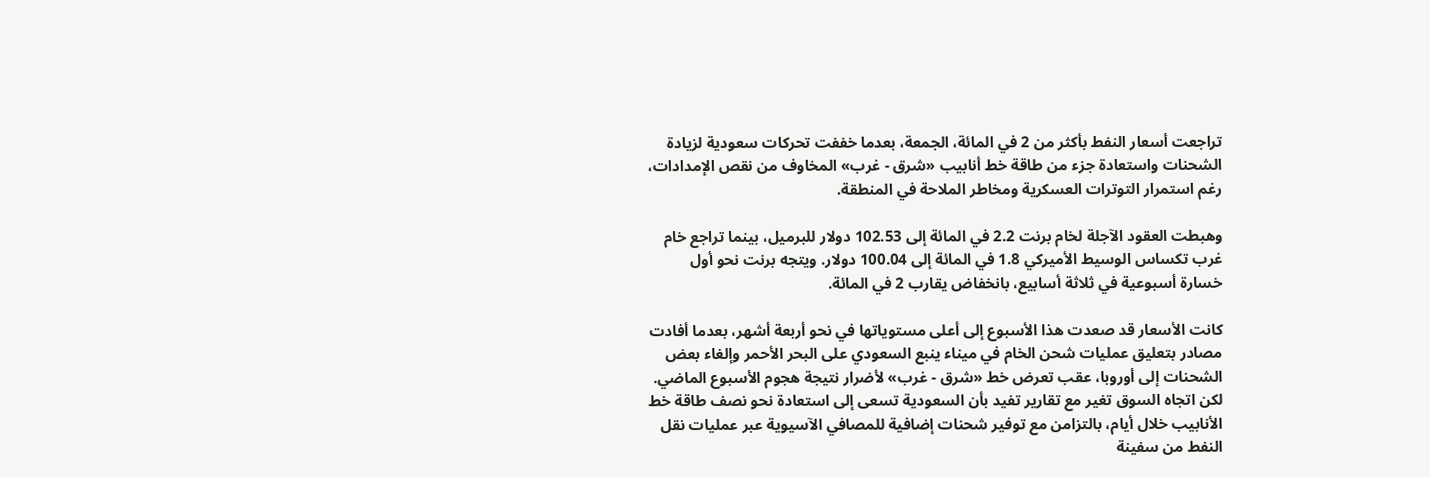تراجعت أسعار النفط بأكثر من 2 في المائة، الجمعة، بعدما خففت تحركات سعودية لزيادة الشحنات واستعادة جزء من طاقة خط أنابيب «شرق - غرب» المخاوف من نقص الإمدادات، رغم استمرار التوترات العسكرية ومخاطر الملاحة في المنطقة.

وهبطت العقود الآجلة لخام برنت 2.2 في المائة إلى 102.53 دولار للبرميل، بينما تراجع خام غرب تكساس الوسيط الأميركي 1.8 في المائة إلى 100.04 دولار. ويتجه برنت نحو أول خسارة أسبوعية في ثلاثة أسابيع، بانخفاض يقارب 2 في المائة.

كانت الأسعار قد صعدت هذا الأسبوع إلى أعلى مستوياتها في نحو أربعة أشهر، بعدما أفادت مصادر بتعليق عمليات شحن الخام في ميناء ينبع السعودي على البحر الأحمر وإلغاء بعض الشحنات إلى أوروبا، عقب تعرض خط «شرق - غرب» لأضرار نتيجة هجوم الأسبوع الماضي. لكن اتجاه السوق تغير مع تقارير تفيد بأن السعودية تسعى إلى استعادة نحو نصف طاقة خط الأنابيب خلال أيام، بالتزامن مع توفير شحنات إضافية للمصافي الآسيوية عبر عمليات نقل النفط من سفينة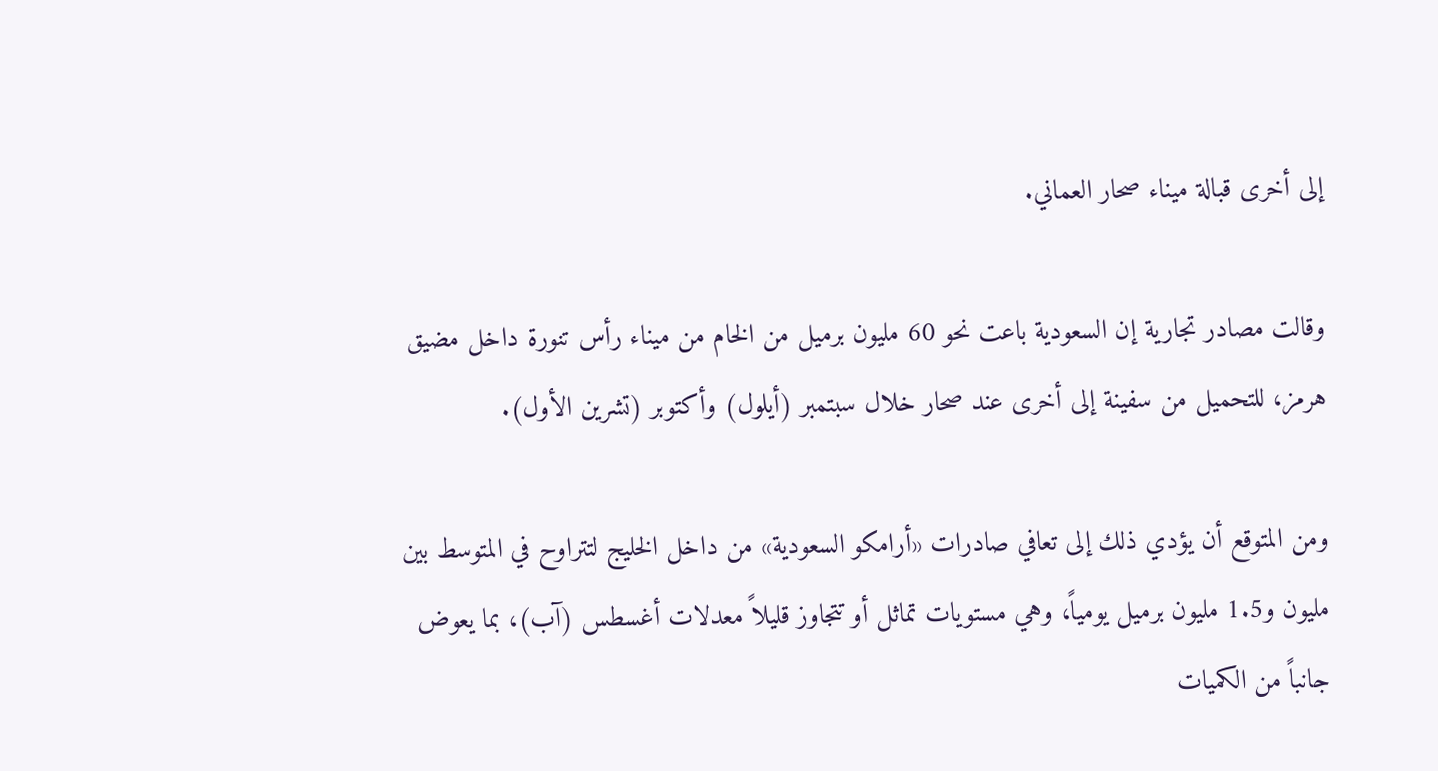إلى أخرى قبالة ميناء صحار العماني.

وقالت مصادر تجارية إن السعودية باعت نحو 60 مليون برميل من الخام من ميناء رأس تنورة داخل مضيق هرمز، للتحميل من سفينة إلى أخرى عند صحار خلال سبتمبر (أيلول) وأكتوبر (تشرين الأول).

ومن المتوقع أن يؤدي ذلك إلى تعافي صادرات «أرامكو السعودية» من داخل الخليج لتتراوح في المتوسط بين مليون و1.5 مليون برميل يومياً، وهي مستويات تماثل أو تتجاوز قليلاً معدلات أغسطس (آب)، بما يعوض جانباً من الكميات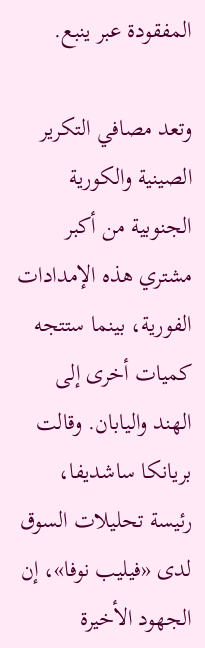المفقودة عبر ينبع.

وتعد مصافي التكرير الصينية والكورية الجنوبية من أكبر مشتري هذه الإمدادات الفورية، بينما ستتجه كميات أخرى إلى الهند واليابان. وقالت بريانكا ساشديفا، رئيسة تحليلات السوق لدى «فيليب نوفا»، إن الجهود الأخيرة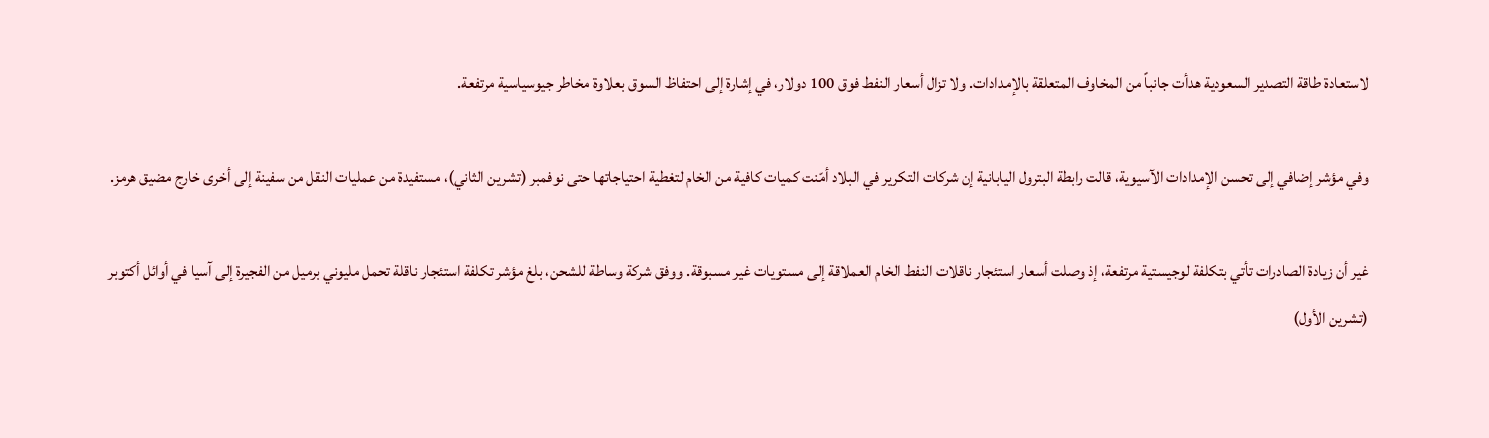لاستعادة طاقة التصدير السعودية هدأت جانباً من المخاوف المتعلقة بالإمدادات. ولا تزال أسعار النفط فوق 100 دولار، في إشارة إلى احتفاظ السوق بعلاوة مخاطر جيوسياسية مرتفعة.

وفي مؤشر إضافي إلى تحسن الإمدادات الآسيوية، قالت رابطة البترول اليابانية إن شركات التكرير في البلاد أمّنت كميات كافية من الخام لتغطية احتياجاتها حتى نوفمبر (تشرين الثاني)، مستفيدة من عمليات النقل من سفينة إلى أخرى خارج مضيق هرمز.

غير أن زيادة الصادرات تأتي بتكلفة لوجيستية مرتفعة، إذ وصلت أسعار استئجار ناقلات النفط الخام العملاقة إلى مستويات غير مسبوقة. ووفق شركة وساطة للشحن، بلغ مؤشر تكلفة استئجار ناقلة تحمل مليوني برميل من الفجيرة إلى آسيا في أوائل أكتوبر (تشرين الأول)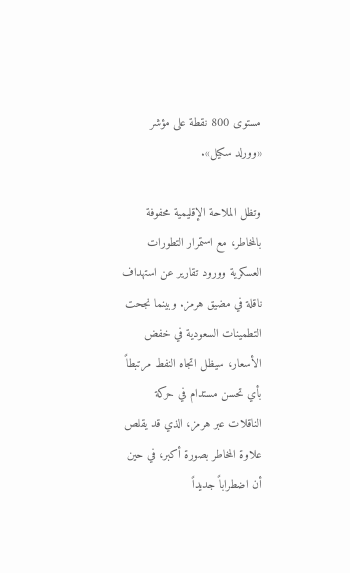مستوى 800 نقطة على مؤشر «وورلد سكيل».

وتظل الملاحة الإقليمية محفوفة بالمخاطر، مع استمرار التطورات العسكرية وورود تقارير عن استهداف ناقلة في مضيق هرمز. وبينما نجحت التطمينات السعودية في خفض الأسعار، سيظل اتجاه النفط مرتبطاً بأي تحسن مستدام في حركة الناقلات عبر هرمز، الذي قد يقلص علاوة المخاطر بصورة أكبر، في حين أن اضطراباً جديداً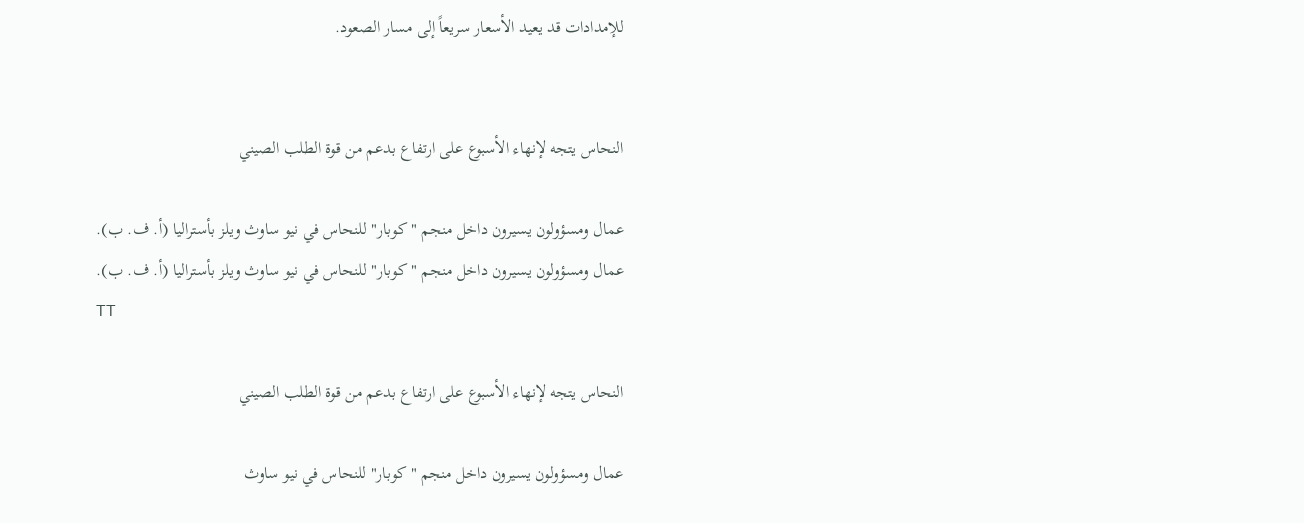للإمدادات قد يعيد الأسعار سريعاً إلى مسار الصعود.


النحاس يتجه لإنهاء الأسبوع على ارتفاع بدعم من قوة الطلب الصيني

عمال ومسؤولون يسيرون داخل منجم "كوبار" للنحاس في نيو ساوث ويلز بأستراليا (أ. ف. ب).
عمال ومسؤولون يسيرون داخل منجم "كوبار" للنحاس في نيو ساوث ويلز بأستراليا (أ. ف. ب).
TT

النحاس يتجه لإنهاء الأسبوع على ارتفاع بدعم من قوة الطلب الصيني

عمال ومسؤولون يسيرون داخل منجم "كوبار" للنحاس في نيو ساوث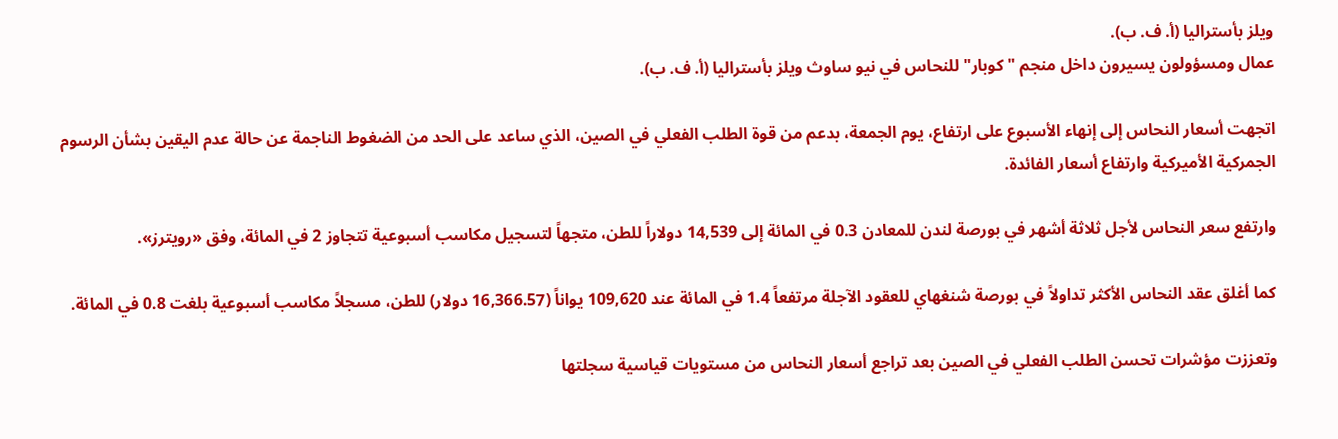ويلز بأستراليا (أ. ف. ب).
عمال ومسؤولون يسيرون داخل منجم "كوبار" للنحاس في نيو ساوث ويلز بأستراليا (أ. ف. ب).

اتجهت أسعار النحاس إلى إنهاء الأسبوع على ارتفاع، يوم الجمعة، بدعم من قوة الطلب الفعلي في الصين، الذي ساعد على الحد من الضغوط الناجمة عن حالة عدم اليقين بشأن الرسوم الجمركية الأميركية وارتفاع أسعار الفائدة.

وارتفع سعر النحاس لأجل ثلاثة أشهر في بورصة لندن للمعادن 0.3 في المائة إلى 14,539 دولاراً للطن، متجهاً لتسجيل مكاسب أسبوعية تتجاوز 2 في المائة، وفق «رويترز».

كما أغلق عقد النحاس الأكثر تداولاً في بورصة شنغهاي للعقود الآجلة مرتفعاً 1.4 في المائة عند 109,620 يواناً (16,366.57 دولار) للطن، مسجلاً مكاسب أسبوعية بلغت 0.8 في المائة.

وتعززت مؤشرات تحسن الطلب الفعلي في الصين بعد تراجع أسعار النحاس من مستويات قياسية سجلتها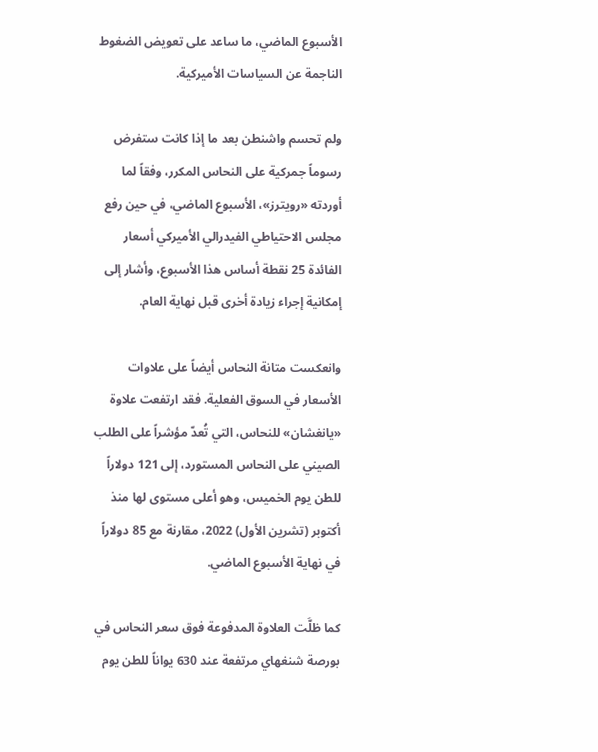الأسبوع الماضي، ما ساعد على تعويض الضغوط الناجمة عن السياسات الأميركية.

ولم تحسم واشنطن بعد ما إذا كانت ستفرض رسوماً جمركية على النحاس المكرر، وفقاً لما أوردته «رويترز»، الأسبوع الماضي، في حين رفع مجلس الاحتياطي الفيدرالي الأميركي أسعار الفائدة 25 نقطة أساس هذا الأسبوع، وأشار إلى إمكانية إجراء زيادة أخرى قبل نهاية العام.

وانعكست متانة النحاس أيضاً على علاوات الأسعار في السوق الفعلية. فقد ارتفعت علاوة «يانغشان» للنحاس، التي تُعدّ مؤشراً على الطلب الصيني على النحاس المستورد، إلى 121 دولاراً للطن يوم الخميس، وهو أعلى مستوى لها منذ أكتوبر (تشرين الأول) 2022، مقارنة مع 85 دولاراً في نهاية الأسبوع الماضي.

كما ظلَّت العلاوة المدفوعة فوق سعر النحاس في بورصة شنغهاي مرتفعة عند 630 يواناً للطن يوم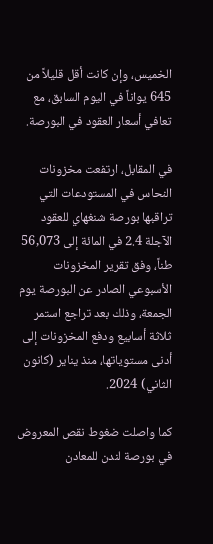الخميس، وإن كانت أقل قليلاً من 645 يواناً في اليوم السابق، مع تعافي أسعار العقود في البورصة.

في المقابل، ارتفعت مخزونات النحاس في المستودعات التي تراقبها بورصة شنغهاي للعقود الآجلة 2.4 في المائة إلى 56,073 طناً، وفق تقرير المخزونات الأسبوعي الصادر عن البورصة يوم الجمعة، وذلك بعد تراجع استمر ثلاثة أسابيع ودفع المخزونات إلى أدنى مستوياتها، منذ يناير (كانون الثاني) 2024.

كما واصلت ضغوط نقص المعروض في بورصة لندن للمعادن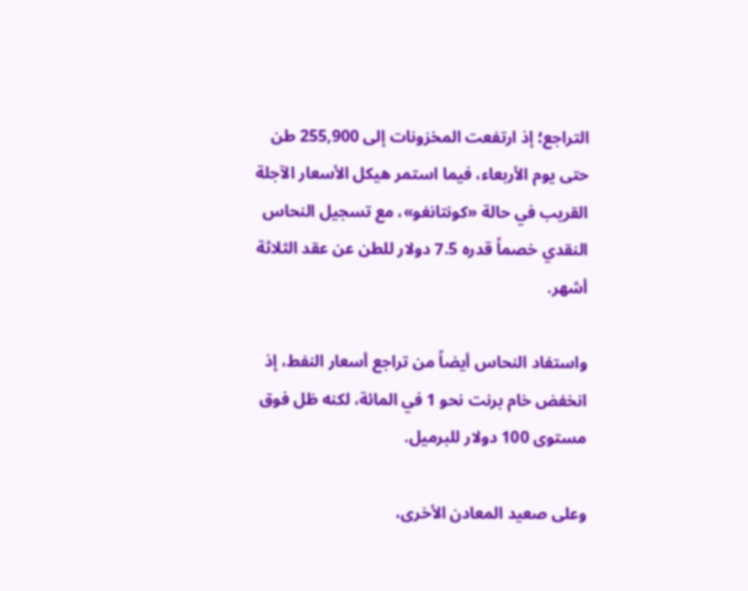التراجع؛ إذ ارتفعت المخزونات إلى 255,900 طن حتى يوم الأربعاء، فيما استمر هيكل الأسعار الآجلة القريب في حالة «كونتانغو»، مع تسجيل النحاس النقدي خصماً قدره 7.5 دولار للطن عن عقد الثلاثة أشهر.

واستفاد النحاس أيضاً من تراجع أسعار النفط، إذ انخفض خام برنت نحو 1 في المائة، لكنه ظل فوق مستوى 100 دولار للبرميل.

وعلى صعيد المعادن الأخرى،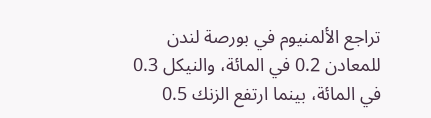تراجع الألمنيوم في بورصة لندن للمعادن 0.2 في المائة، والنيكل 0.3 في المائة، بينما ارتفع الزنك 0.5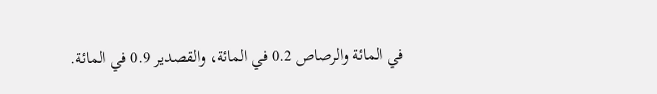في المائة والرصاص 0.2 في المائة، والقصدير 0.9 في المائة.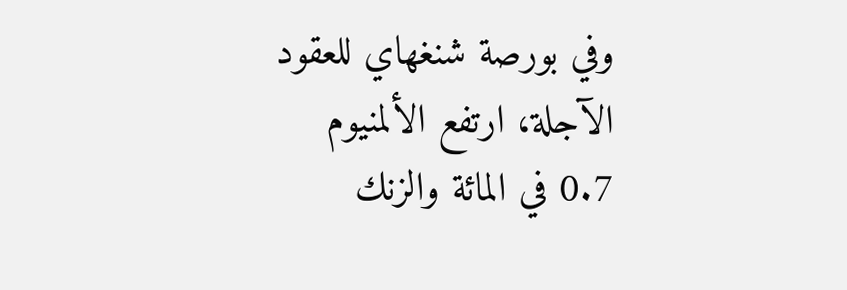وفي بورصة شنغهاي للعقود الآجلة، ارتفع الألمنيوم 0.7 في المائة والزنك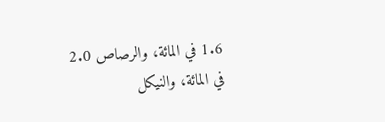1.6 في المائة، والرصاص 2.0 في المائة، والنيكل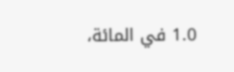1.0 في المائة،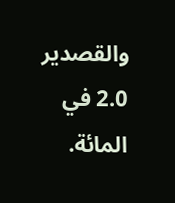والقصدير 2.0 في المائة.